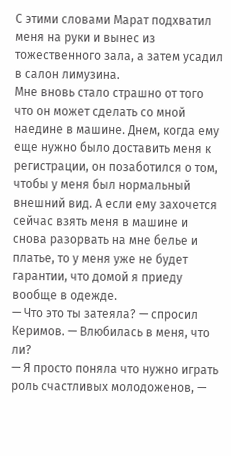С этими словами Марат подхватил меня на руки и вынес из тожественного зала, а затем усадил в салон лимузина.
Мне вновь стало страшно от того что он может сделать со мной наедине в машине. Днем, когда ему еще нужно было доставить меня к регистрации, он позаботился о том, чтобы у меня был нормальный внешний вид. А если ему захочется сейчас взять меня в машине и снова разорвать на мне белье и платье, то у меня уже не будет гарантии, что домой я приеду вообще в одежде.
— Что это ты затеяла? — спросил Керимов. — Влюбилась в меня, что ли?
— Я просто поняла что нужно играть роль счастливых молодоженов, —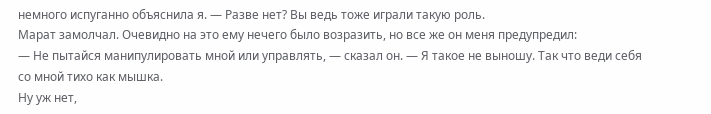немного испуганно объяснила я. — Разве нет? Вы ведь тоже играли такую роль.
Марат замолчал. Очевидно на это ему нечего было возразить, но все же он меня предупредил:
— Не пытайся манипулировать мной или управлять, — сказал он. — Я такое не выношу. Так что веди себя со мной тихо как мышка.
Ну уж нет,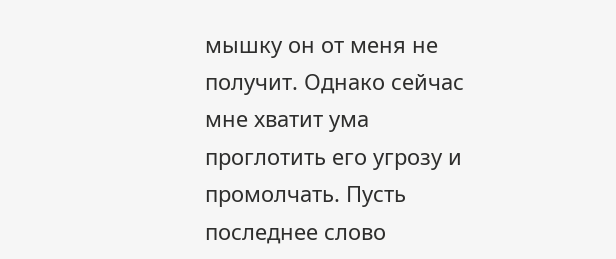мышку он от меня не получит. Однако сейчас мне хватит ума проглотить его угрозу и промолчать. Пусть последнее слово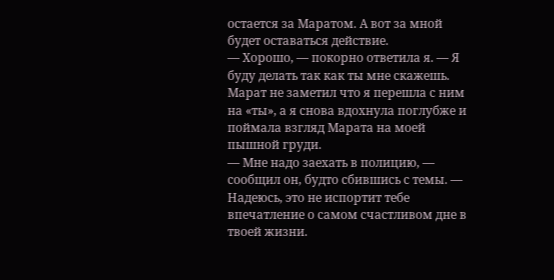остается за Маратом. А вот за мной будет оставаться действие.
— Хорошо, — покорно ответила я. — Я буду делать так как ты мне скажешь.
Марат не заметил что я перешла с ним на «ты», а я снова вдохнула поглубже и поймала взгляд Марата на моей пышной груди.
— Мне надо заехать в полицию, — сообщил он, будто сбившись с темы. — Надеюсь, это не испортит тебе впечатление о самом счастливом дне в твоей жизни.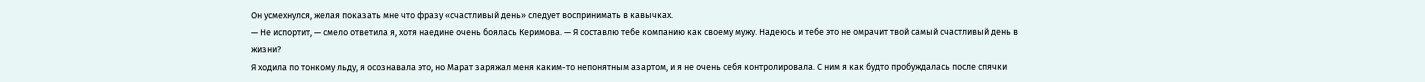Он усмехнулся, желая показать мне что фразу «счастливый день» следует воспринимать в кавычках.
— Не испортит, — смело ответила я, хотя наедине очень боялась Керимова. — Я составлю тебе компанию как своему мужу. Надеюсь и тебе это не омрачит твой самый счастливый день в жизни?
Я ходила по тонкому льду, я осознавала это, но Марат заряжал меня каким-то непонятным азартом, и я не очень себя контролировала. С ним я как будто пробуждалась после спячки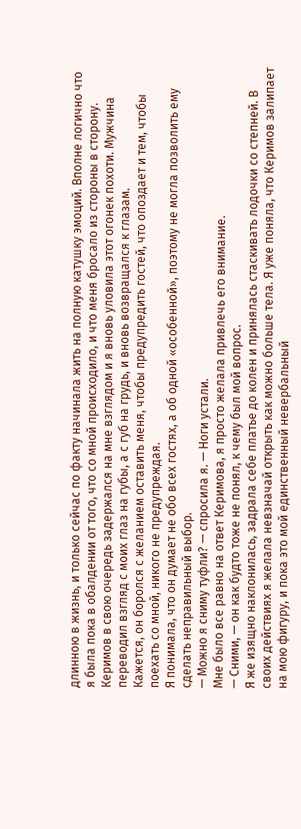длинною в жизнь, и только сейчас по факту начинала жить на полную катушку эмоций. Вполне логично что я была пока в обалдении от того, что со мной происходило, и что меня бросало из стороны в сторону.
Керимов в свою очередь задержался на мне взглядом и я вновь уловила этот огонек похоти. Мужчина переводил взгляд с моих глаз на губы, а с губ на грудь, и вновь возвращался к глазам.
Кажется, он боролся с желанием оставить меня, чтобы предупредить гостей, что опоздает и тем, чтобы поехать со мной, никого не предупреждая.
Я понимала, что он думает не обо всех гостях, а об одной «особенной», поэтому не могла позволить ему сделать неправильный выбор.
— Можно я сниму туфли? — спросила я. — Ноги устали.
Мне было все равно на ответ Керимова, я просто желала привлечь его внимание.
— Сними, — он как будто тоже не понял, к чему был мой вопрос.
Я же изящно наклонилась, задрала себе платье до колен и принялась стаскивать лодочки со степней. В своих действиях я желала невзначай открыть как можно больше тела. Я уже поняла, что Керимов залипает на мою фигуру, и пока это мой единственный невербальный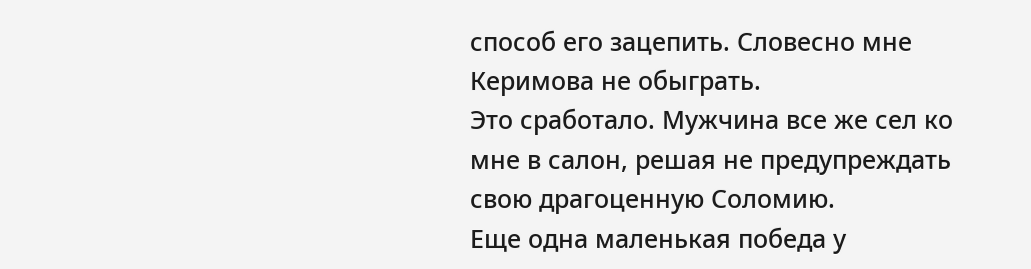способ его зацепить. Словесно мне Керимова не обыграть.
Это сработало. Мужчина все же сел ко мне в салон, решая не предупреждать свою драгоценную Соломию.
Еще одна маленькая победа у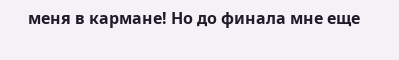меня в кармане! Но до финала мне еще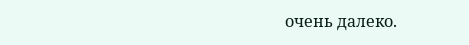очень далеко.